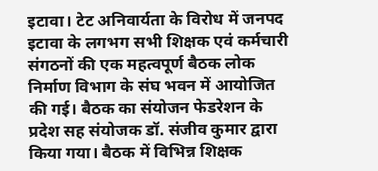इटावा। टेट अनिवार्यता के विरोध में जनपद इटावा के लगभग सभी शिक्षक एवं कर्मचारी संगठनों की एक महत्वपूर्ण बैठक लोक निर्माण विभाग के संघ भवन में आयोजित की गई। बैठक का संयोजन फेडरेशन के प्रदेश सह संयोजक डॉ. संजीव कुमार द्वारा किया गया। बैठक में विभिन्न शिक्षक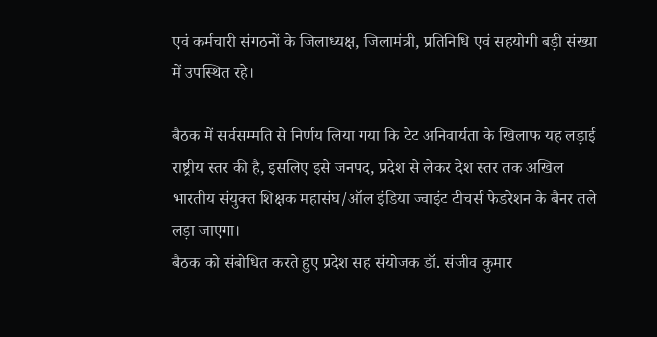एवं कर्मचारी संगठनों के जिलाध्यक्ष, जिलामंत्री, प्रतिनिधि एवं सहयोगी बड़ी संख्या में उपस्थित रहे।

बैठक में सर्वसम्मति से निर्णय लिया गया कि टेट अनिवार्यता के खिलाफ यह लड़ाई राष्ट्रीय स्तर की है, इसलिए इसे जनपद, प्रदेश से लेकर देश स्तर तक अखिल भारतीय संयुक्त शिक्षक महासंघ/ऑल इंडिया ज्वाइंट टीचर्स फेडरेशन के बैनर तले लड़ा जाएगा।
बैठक को संबोधित करते हुए प्रदेश सह संयोजक डॉ. संजीव कुमार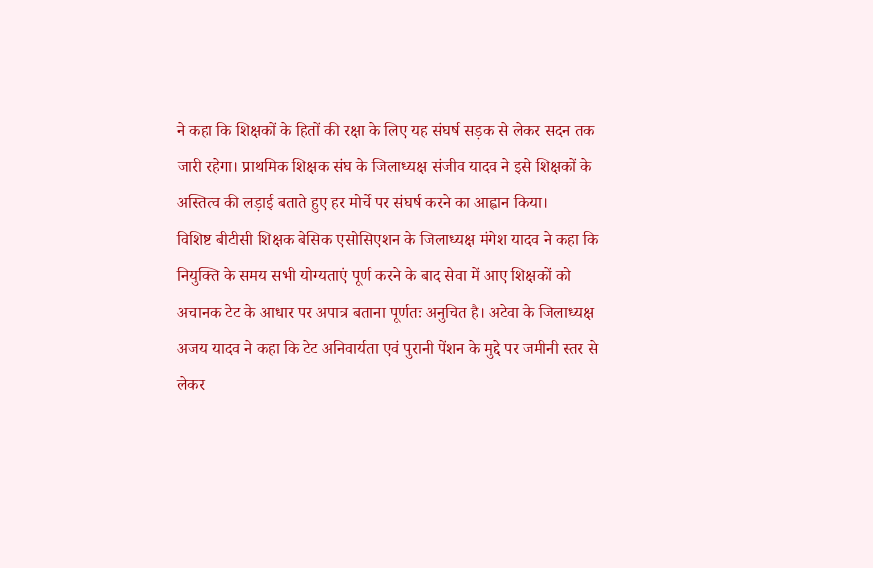ने कहा कि शिक्षकों के हितों की रक्षा के लिए यह संघर्ष सड़क से लेकर सदन तक जारी रहेगा। प्राथमिक शिक्षक संघ के जिलाध्यक्ष संजीव यादव ने इसे शिक्षकों के अस्तित्व की लड़ाई बताते हुए हर मोर्चे पर संघर्ष करने का आह्वान किया।
विशिष्ट बीटीसी शिक्षक बेसिक एसोसिएशन के जिलाध्यक्ष मंगेश यादव ने कहा कि नियुक्ति के समय सभी योग्यताएं पूर्ण करने के बाद सेवा में आए शिक्षकों को अचानक टेट के आधार पर अपात्र बताना पूर्णतः अनुचित है। अटेवा के जिलाध्यक्ष अजय यादव ने कहा कि टेट अनिवार्यता एवं पुरानी पेंशन के मुद्दे पर जमीनी स्तर से लेकर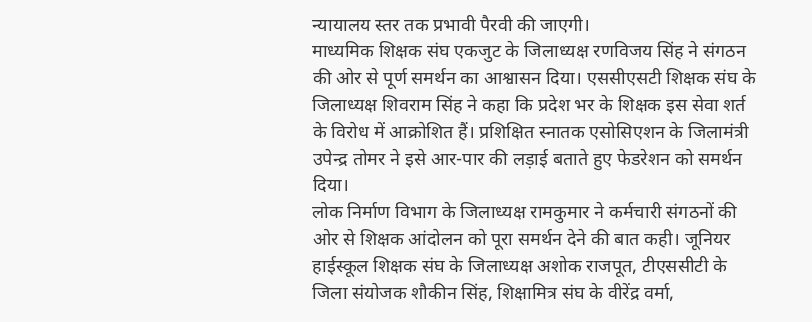न्यायालय स्तर तक प्रभावी पैरवी की जाएगी।
माध्यमिक शिक्षक संघ एकजुट के जिलाध्यक्ष रणविजय सिंह ने संगठन की ओर से पूर्ण समर्थन का आश्वासन दिया। एससीएसटी शिक्षक संघ के जिलाध्यक्ष शिवराम सिंह ने कहा कि प्रदेश भर के शिक्षक इस सेवा शर्त के विरोध में आक्रोशित हैं। प्रशिक्षित स्नातक एसोसिएशन के जिलामंत्री उपेन्द्र तोमर ने इसे आर-पार की लड़ाई बताते हुए फेडरेशन को समर्थन दिया।
लोक निर्माण विभाग के जिलाध्यक्ष रामकुमार ने कर्मचारी संगठनों की ओर से शिक्षक आंदोलन को पूरा समर्थन देने की बात कही। जूनियर हाईस्कूल शिक्षक संघ के जिलाध्यक्ष अशोक राजपूत, टीएससीटी के जिला संयोजक शौकीन सिंह, शिक्षामित्र संघ के वीरेंद्र वर्मा,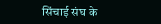सिंचाई संघ के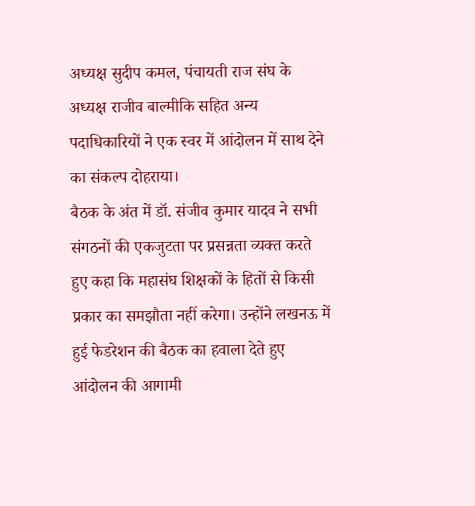अध्यक्ष सुदीप कमल, पंचायती राज संघ के अध्यक्ष राजीव बाल्मीकि सहित अन्य पदाधिकारियों ने एक स्वर में आंदोलन में साथ देने का संकल्प दोहराया।
बैठक के अंत में डॉ. संजीव कुमार यादव ने सभी संगठनों की एकजुटता पर प्रसन्नता व्यक्त करते हुए कहा कि महासंघ शिक्षकों के हितों से किसी प्रकार का समझौता नहीं करेगा। उन्होंने लखनऊ में हुई फेडरेशन की बैठक का हवाला देते हुए आंदोलन की आगामी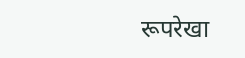रूपरेखा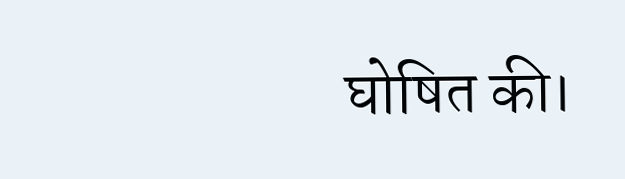घोषित की।